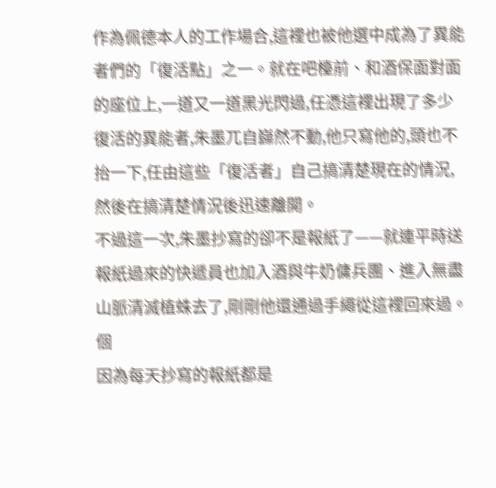作為佩德本人的工作場合,這裡也被他選中成為了異能者們的「復活點」之一。就在吧檯前、和酒保面對面的座位上,一道又一道黑光閃過,任憑這裡出現了多少復活的異能者,朱墨兀自巋然不動,他只寫他的,頭也不抬一下,任由這些「復活者」自己搞清楚現在的情況,然後在搞清楚情況後迅速離開。
不過這一次,朱墨抄寫的卻不是報紙了——就連平時送報紙過來的快遞員也加入酒與牛奶傭兵團、進入無盡山脈清滅植蛛去了,剛剛他還通過手繩從這裡回來過。
個
因為每天抄寫的報紙都是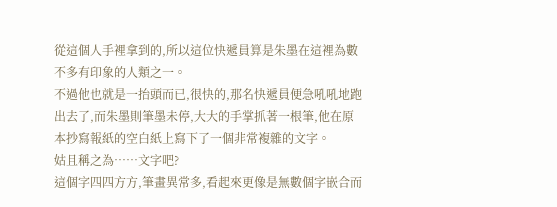從這個人手裡拿到的,所以這位快遞員算是朱墨在這裡為數不多有印象的人類之一。
不過他也就是一抬頭而已,很快的,那名快遞員便急吼吼地跑出去了,而朱墨則筆墨未停,大大的手掌抓著一根筆,他在原本抄寫報紙的空白紙上寫下了一個非常複雜的文字。
姑且稱之為……文字吧?
這個字四四方方,筆畫異常多,看起來更像是無數個字嵌合而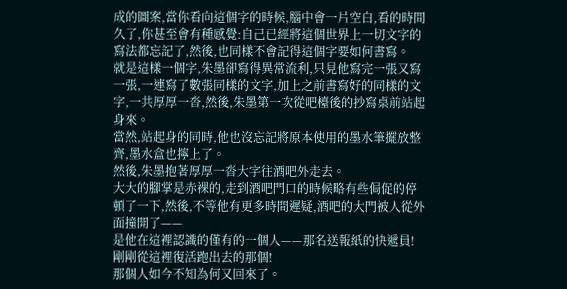成的圖案,當你看向這個字的時候,腦中會一片空白,看的時間久了,你甚至會有種感覺:自己已經將這個世界上一切文字的寫法都忘記了,然後,也同樣不會記得這個字要如何書寫。
就是這樣一個字,朱墨卻寫得異常流利,只見他寫完一張又寫一張,一連寫了數張同樣的文字,加上之前書寫好的同樣的文字,一共厚厚一沓,然後,朱墨第一次從吧檯後的抄寫桌前站起身來。
當然,站起身的同時,他也沒忘記將原本使用的墨水筆擺放整齊,墨水盒也擰上了。
然後,朱墨抱著厚厚一沓大字往酒吧外走去。
大大的腳掌是赤裸的,走到酒吧門口的時候略有些侷促的停頓了一下,然後,不等他有更多時間遲疑,酒吧的大門被人從外面撞開了——
是他在這裡認識的僅有的一個人——那名送報紙的快遞員!剛剛從這裡復活跑出去的那個!
那個人如今不知為何又回來了。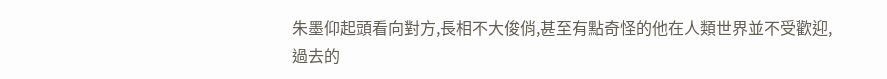朱墨仰起頭看向對方,長相不大俊俏,甚至有點奇怪的他在人類世界並不受歡迎,過去的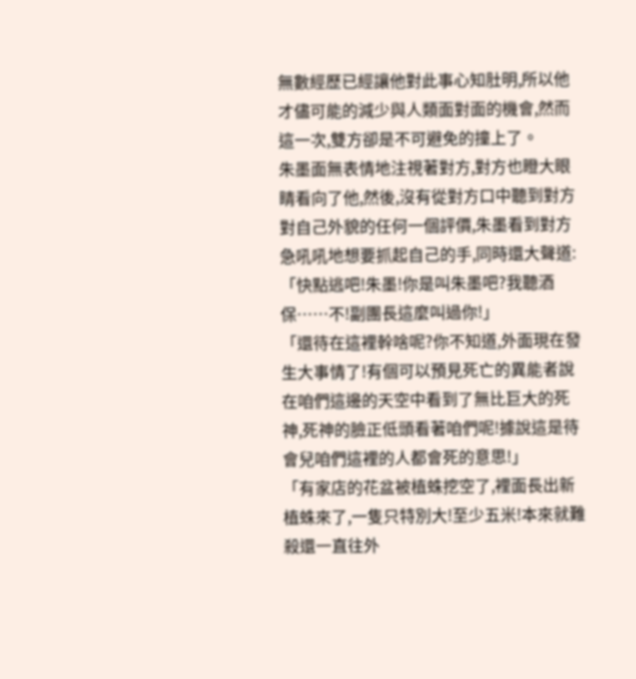無數經歷已經讓他對此事心知肚明,所以他才儘可能的減少與人類面對面的機會,然而這一次,雙方卻是不可避免的撞上了。
朱墨面無表情地注視著對方,對方也瞪大眼睛看向了他,然後,沒有從對方口中聽到對方對自己外貌的任何一個評價,朱墨看到對方急吼吼地想要抓起自己的手,同時還大聲道:
「快點逃吧!朱墨!你是叫朱墨吧?我聽酒保……不!副團長這麼叫過你!」
「還待在這裡幹啥呢?你不知道,外面現在發生大事情了!有個可以預見死亡的異能者說在咱們這邊的天空中看到了無比巨大的死神,死神的臉正低頭看著咱們呢!據說這是待會兒咱們這裡的人都會死的意思!」
「有家店的花盆被植蛛挖空了,裡面長出新植蛛來了,一隻只特別大!至少五米!本來就難殺還一直往外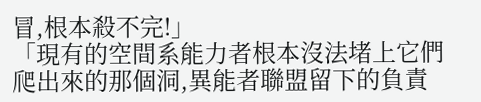冒,根本殺不完!」
「現有的空間系能力者根本沒法堵上它們爬出來的那個洞,異能者聯盟留下的負責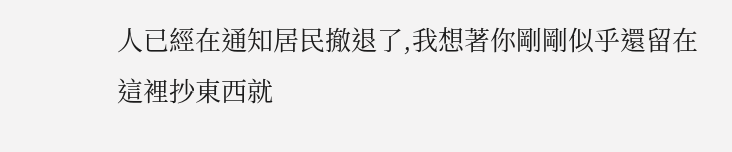人已經在通知居民撤退了,我想著你剛剛似乎還留在這裡抄東西就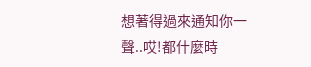想著得過來通知你一聲..哎!都什麼時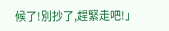候了!別抄了,趕緊走吧!」